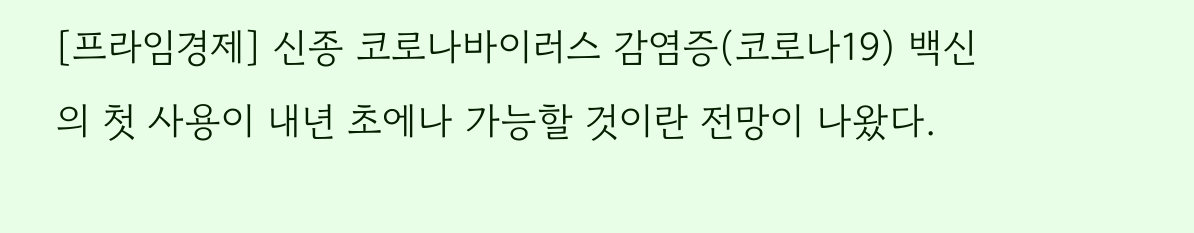[프라임경제] 신종 코로나바이러스 감염증(코로나19) 백신의 첫 사용이 내년 초에나 가능할 것이란 전망이 나왔다.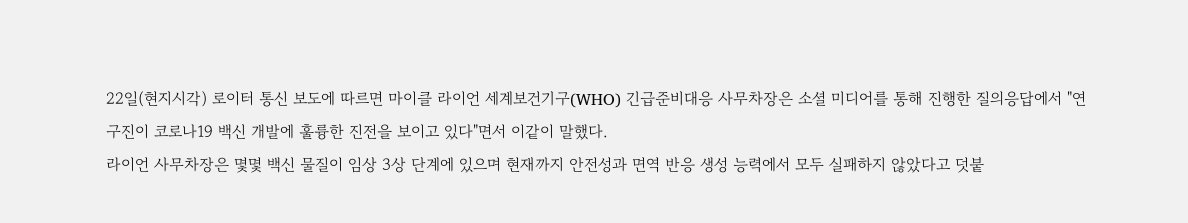22일(현지시각) 로이터 통신 보도에 따르면 마이클 라이언 세계보건기구(WHO) 긴급준비대응 사무차장은 소셜 미디어를 통해 진행한 질의응답에서 "연구진이 코로나19 백신 개발에 훌륭한 진전을 보이고 있다"면서 이같이 말했다.
라이언 사무차장은 몇몇 백신 물질이 임상 3상 단계에 있으며 현재까지 안전성과 면역 반응 생성 능력에서 모두 실패하지 않았다고 덧붙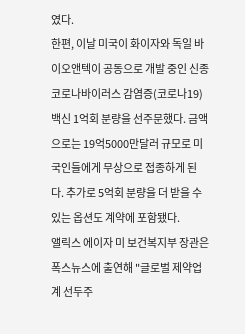였다.
한편, 이날 미국이 화이자와 독일 바이오앤텍이 공동으로 개발 중인 신종 코로나바이러스 감염증(코로나19) 백신 1억회 분량을 선주문했다. 금액으로는 19억5000만달러 규모로 미국인들에게 무상으로 접종하게 된다. 추가로 5억회 분량을 더 받을 수 있는 옵션도 계약에 포함됐다.
앨릭스 에이자 미 보건복지부 장관은 폭스뉴스에 출연해 "글로벌 제약업계 선두주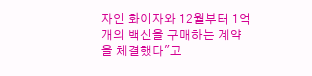자인 화이자와 12월부터 1억개의 백신을 구매하는 계약을 체결했다"고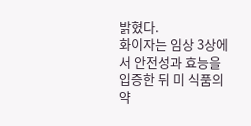밝혔다.
화이자는 임상 3상에서 안전성과 효능을 입증한 뒤 미 식품의약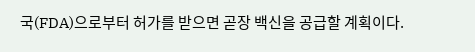국(FDA)으로부터 허가를 받으면 곧장 백신을 공급할 계획이다.